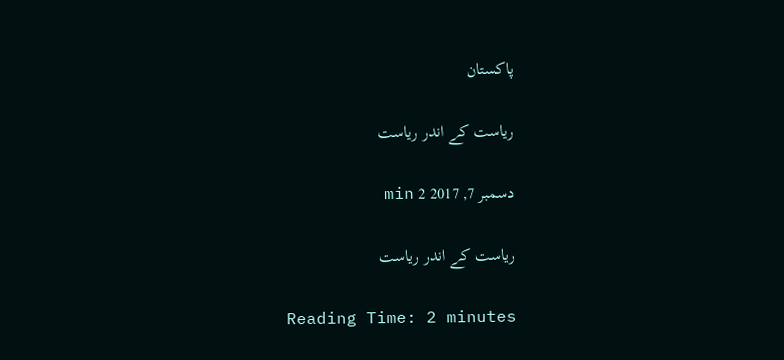پاکستان

ریاست کے اندر ریاست

دسمبر 7, 2017 2 min

ریاست کے اندر ریاست

Reading Time: 2 minutes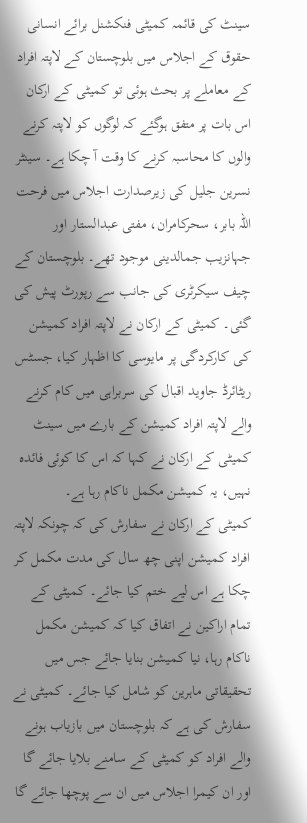سینٹ کی قائمہ کمیٹی فنکشنل برائے انسانی حقوق کے اجلاس میں بلوچستان کے لاپتہ افراد کے معاملے پر بحث ہوئی تو کمیٹی کے ارکان اس بات پر متفق ہوگئے کہ لوگوں کو لاپتہ کرنے والوں کا محاسبہ کرنے کا وقت آ چکا ہے۔ سینٹر نسرین جلیل کی زیرصدارت اجلاس میں فرحت اللہ بابر، سحرکامران، مفتی عبدالستار اور جہانزیب جمالدینی موجود تھے۔ بلوچستان کے چیف سیکرٹری کی جانب سے رپورٹ پیش کی گئی۔ کمیٹی کے ارکان نے لاپتہ افراد کمیشن کی کارکردگی پر مایوسی کا اظہار کیا، جسٹس ریٹائرڈ جاوید اقبال کی سربراہی میں کام کرنے والے لاپتہ افراد کمیشن کے بارے میں سینٹ کمیٹی کے ارکان نے کہا کہ اس کا کوئی فائدہ نہیں، یہ کمیشن مکمل ناکام رہا ہے۔
کمیٹی کے ارکان نے سفارش کی کہ چونکہ لاپتہ افراد کمیشن اپنی چھ سال کی مدت مکمل کر چکا ہے اس لیے ختم کیا جائے۔ کمیٹی کے تمام اراکین نے اتفاق کیا کہ کمیشن مکمل ناکام رہا، نیا کمیشن بنایا جائے جس میں تحقیقاتی ماہرین کو شامل کیا جائے۔ کمیٹی نے سفارش کی ہے کہ بلوچستان میں بازیاب ہونے والے افراد کو کمیٹی کے سامنے بلایا جائے گا اور ان کیمرا اجلاس میں ان سے پوچھا جائے گا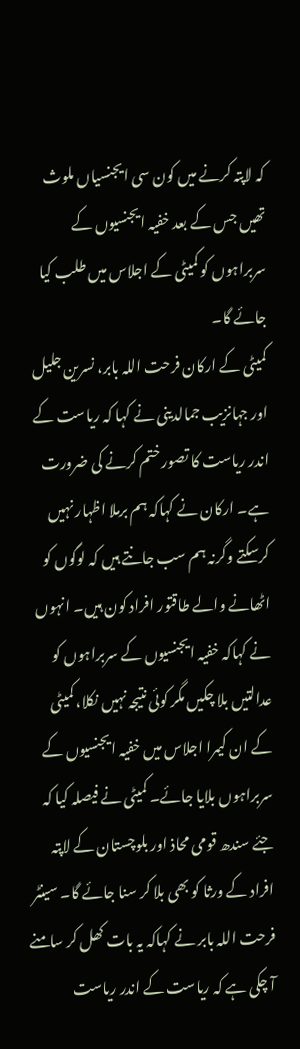کہ لاپتہ کرنے میں کون سی ایجنسیاں ملوث تھیں جس کے بعد خفیہ ایجنسیوں کے سربراہوں کو کمیٹی کے اجلاس میں طلب کیا جائے گا۔
کمیٹی کے ارکان فرحت اللہ بابر، نسرین جلیل اور جہانزیب جمالدینی نے کہا کہ ریاست کے اندر ریاست کا تصور ختم کرنے کی ضرورت ہے۔ ارکان نے کہاکہ ہم برملا اظہار نہیں کرسکتے وگرنہ ہم سب جانتے ہیں کہ لوگوں کو اٹھانے والے طاقتور افراد کون ہیں۔ انہوں نے کہاکہ خفیہ ایجنسیوں کے سربراہوں کو عدالتیں بلا چکیں مگر کوئی نتیجہ نہیں نکلا، کمیٹی کے ان کیمرا اجلاس میں خفیہ ایجنسیوں کے سربراہوں بلایا جائے۔ کمیٹی نے فیصلہ کیا کہ جئے سندھ قومی محاذ اور بلوچستان کے لاپتہ افراد کے ورثا کو بھی بلا کر سنا جائے گا۔ سینٹر فرحت اللہ بابر نے کہاکہ یہ بات کھل کر سامنے آ چکی ہے کہ ریاست کے اندر ریاست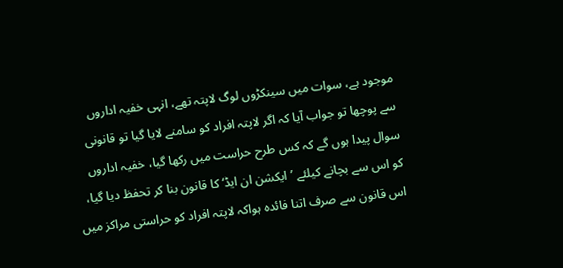موجود ہے، سوات میں سینکڑوں لوگ لاپتہ تھے، انہی خفیہ اداروں سے پوچھا تو جواب آیا کہ اگر لاپتہ افراد کو سامنے لایا گیا تو قانونی سوال پیدا ہوں گے کہ کس طرح حراست میں رکھا گیا، خفیہ اداروں کو اس سے بچانے کیلئے ’ایکشن ان ایڈ‘ کا قانون بنا کر تحفظ دیا گیا، اس قانون سے صرف اتنا فائدہ ہواکہ لاپتہ افراد کو حراستی مراکز میں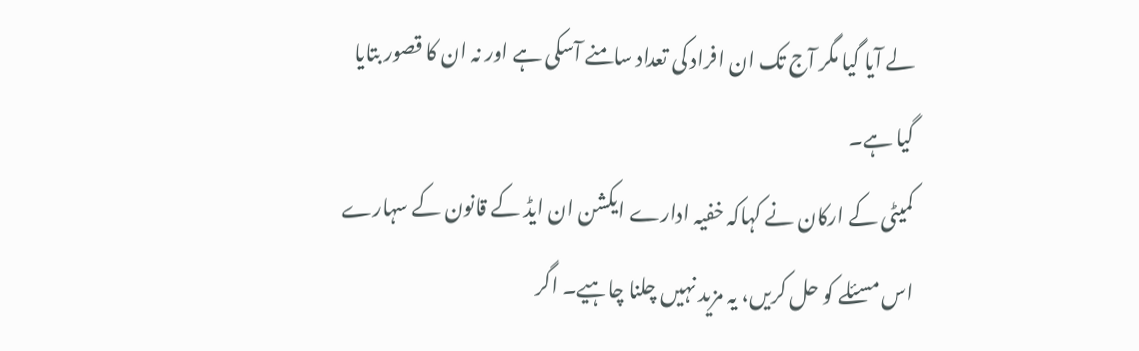لے آیا گیا مگر آج تک ان افراد کی تعداد سامنے آسکی ہے اور نہ ان کا قصور بتایا گیا ہے۔
کمیٹی کے ارکان نے کہاکہ خفیہ ادارے ایکشن ان ایڈ کے قانون کے سہارے اس مسئلے کو حل کریں، یہ مزید نہیں چلنا چاہیے۔ اگر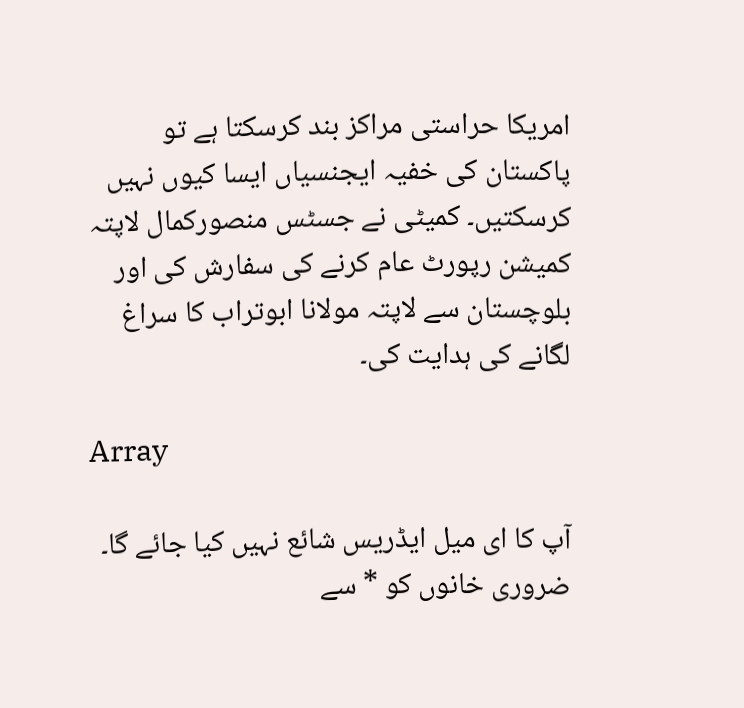امریکا حراستی مراکز بند کرسکتا ہے تو پاکستان کی خفیہ ایجنسیاں ایسا کیوں نہیں کرسکتیں۔ کمیٹی نے جسٹس منصورکمال لاپتہ کمیشن رپورٹ عام کرنے کی سفارش کی اور بلوچستان سے لاپتہ مولانا ابوتراب کا سراغ لگانے کی ہدایت کی۔

Array

آپ کا ای میل ایڈریس شائع نہیں کیا جائے گا۔ ضروری خانوں کو * سے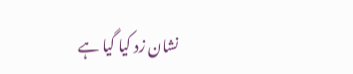نشان زد کیا گیا ہے